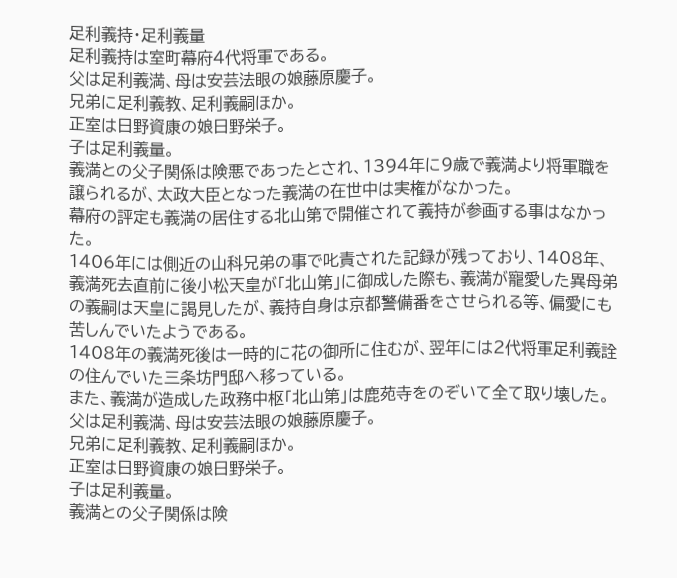足利義持・足利義量
足利義持は室町幕府4代将軍である。
父は足利義満、母は安芸法眼の娘藤原慶子。
兄弟に足利義教、足利義嗣ほか。
正室は日野資康の娘日野栄子。
子は足利義量。
義満との父子関係は険悪であったとされ、1394年に9歳で義満より将軍職を譲られるが、太政大臣となった義満の在世中は実権がなかった。
幕府の評定も義満の居住する北山第で開催されて義持が参画する事はなかった。
1406年には側近の山科兄弟の事で叱責された記録が残っており、1408年、義満死去直前に後小松天皇が「北山第」に御成した際も、義満が寵愛した異母弟の義嗣は天皇に謁見したが、義持自身は京都警備番をさせられる等、偏愛にも苦しんでいたようである。
1408年の義満死後は一時的に花の御所に住むが、翌年には2代将軍足利義詮の住んでいた三条坊門邸へ移っている。
また、義満が造成した政務中枢「北山第」は鹿苑寺をのぞいて全て取り壊した。
父は足利義満、母は安芸法眼の娘藤原慶子。
兄弟に足利義教、足利義嗣ほか。
正室は日野資康の娘日野栄子。
子は足利義量。
義満との父子関係は険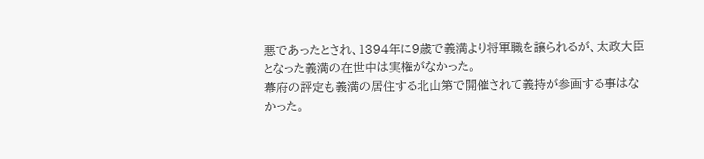悪であったとされ、1394年に9歳で義満より将軍職を譲られるが、太政大臣となった義満の在世中は実権がなかった。
幕府の評定も義満の居住する北山第で開催されて義持が参画する事はなかった。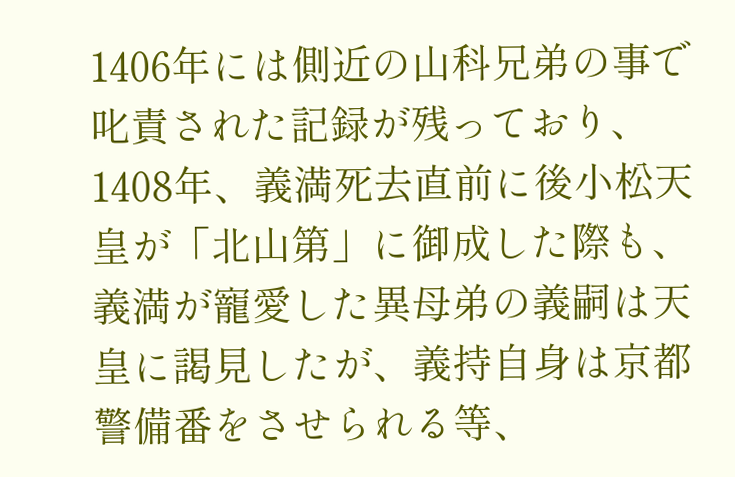1406年には側近の山科兄弟の事で叱責された記録が残っており、1408年、義満死去直前に後小松天皇が「北山第」に御成した際も、義満が寵愛した異母弟の義嗣は天皇に謁見したが、義持自身は京都警備番をさせられる等、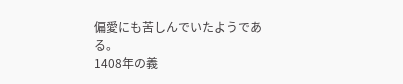偏愛にも苦しんでいたようである。
1408年の義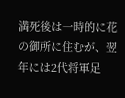満死後は一時的に花の御所に住むが、翌年には2代将軍足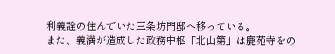利義詮の住んでいた三条坊門邸へ移っている。
また、義満が造成した政務中枢「北山第」は鹿苑寺をの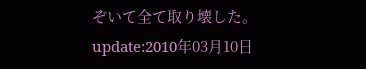ぞいて全て取り壊した。
update:2010年03月10日